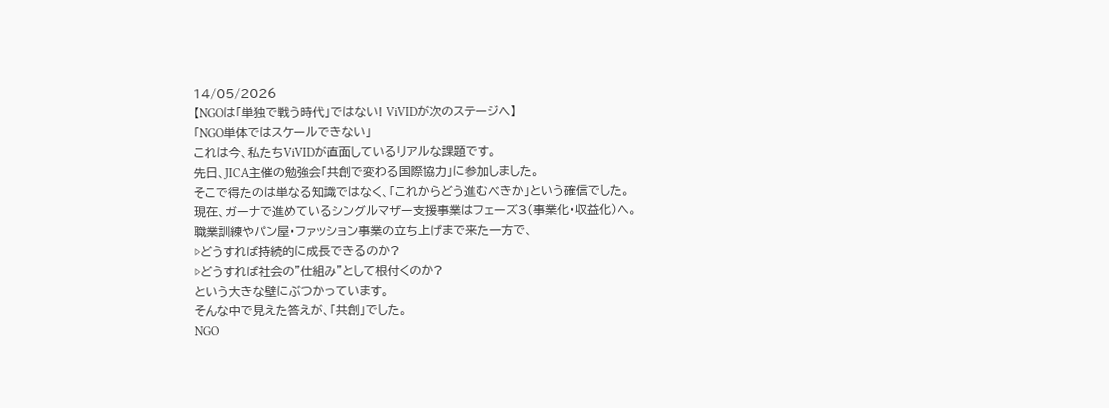14/05/2026
【NGOは「単独で戦う時代」ではない! ViVIDが次のステージへ】
「NGO単体ではスケールできない」
これは今、私たちViVIDが直面しているリアルな課題です。
先日、JICA主催の勉強会「共創で変わる国際協力」に参加しました。
そこで得たのは単なる知識ではなく、「これからどう進むべきか」という確信でした。
現在、ガーナで進めているシングルマザー支援事業はフェーズ3(事業化・収益化)へ。
職業訓練やパン屋・ファッション事業の立ち上げまで来た一方で、
▷どうすれば持続的に成長できるのか?
▷どうすれば社会の"仕組み"として根付くのか?
という大きな壁にぶつかっています。
そんな中で見えた答えが、「共創」でした。
NGO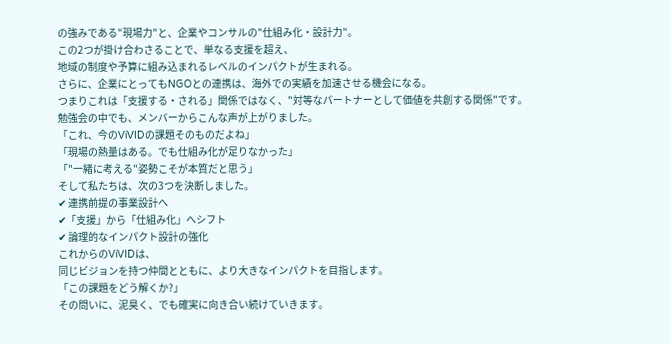の強みである"現場力"と、企業やコンサルの"仕組み化・設計力"。
この2つが掛け合わさることで、単なる支援を超え、
地域の制度や予算に組み込まれるレベルのインパクトが生まれる。
さらに、企業にとってもNGOとの連携は、海外での実績を加速させる機会になる。
つまりこれは「支援する・される」関係ではなく、"対等なパートナーとして価値を共創する関係"です。
勉強会の中でも、メンバーからこんな声が上がりました。
「これ、今のViVIDの課題そのものだよね」
「現場の熱量はある。でも仕組み化が足りなかった」
「"一緒に考える"姿勢こそが本質だと思う」
そして私たちは、次の3つを決断しました。
✔ 連携前提の事業設計へ
✔「支援」から「仕組み化」へシフト
✔ 論理的なインパクト設計の強化
これからのViVIDは、
同じビジョンを持つ仲間とともに、より大きなインパクトを目指します。
「この課題をどう解くか?」
その問いに、泥臭く、でも確実に向き合い続けていきます。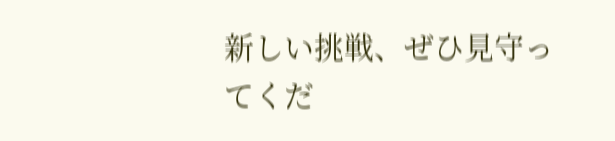新しい挑戦、ぜひ見守ってくだ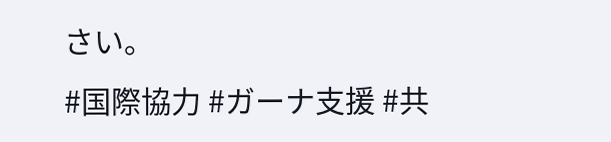さい。
#国際協力 #ガーナ支援 #共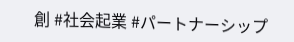創 #社会起業 #パートナーシップ